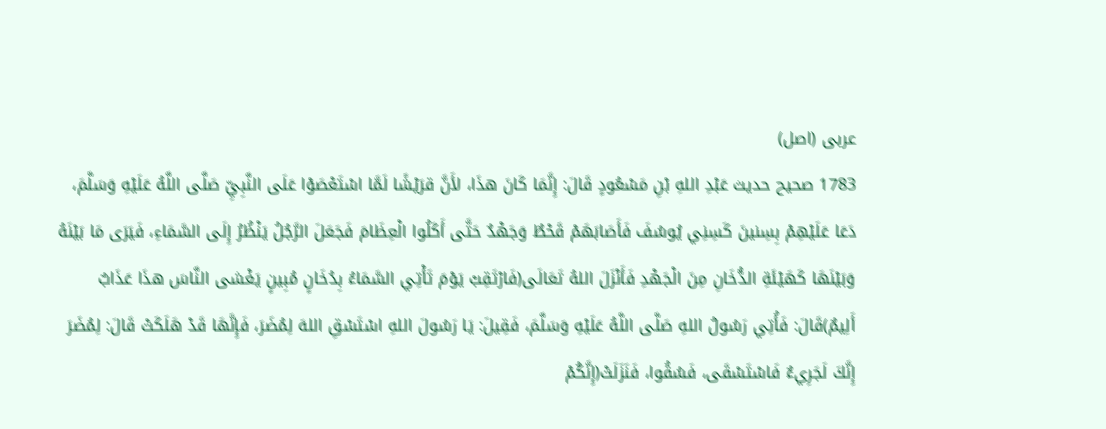عربی (اصل)
1783 صحيح حديث عَبْدِ اللهِ بْنِ مَسْعُودٍ قَالَ: إِنَّمَا كَانَ هذَا، لأَنَّ قرَيْشًا لَمَّا اسْتَعْصَوْا عَلَى النَّبِيِّ صَلَّى اللَّهُ عَلَيْهِ وَسَلَّمَ، دَعَا عَلَيْهِمْ بِسِنينَ كَسِنِي يُوسُفَ فَأَصَابَهَمْ قَحْطٌ وَجَهْدٌ حَتَّى أَكَلُوا الْعِظَامَ فَجَعَلَ الرَّجُلُ يَنْظُرُ إِلَى السَّمَاءِ، فَيَرَى مَا بَيْنَهُ وَبَيْنَهَا كَهَيْئَةِ الدُّخَانِ مِنَ الْجَهْدِ فَأَنْزَلَ اللهُ تَعَالَى(فَارْتَقِبْ يَوْمَ تَأْتِي السَّمَاءُ بِدُخَانٍ مُبِينٍ يَغْشى النَّاسَ هذَا عَذَابٌ أَلِيمٌ)قَالَ: فَأُتِي رَسُولُ اللهِ صَلَّى اللَّهُ عَلَيْهِ وَسَلَّمَ، فَقِيلَ: يَا رَسُولَ اللهِ اسْتَسْقِ اللهَ لِمُضَرَ، فَإِنَّهَا قَدْ هَلَكَتْ قَالَ: لِمُضَرَ إِنَّكَ لَجَرِيءٌ فَاسْتَسْقَى، فَسُقُوا، فَنَزَلَتْ(إِنَّكُمْ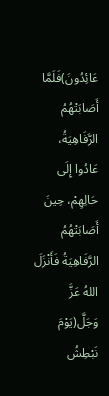عَائِدُونَ)فَلَمَّا أَصَابَتْهُمُ الرَّفَاهِيَةُ، عَادُوا إِلَى حَالِهِمْ، حِينَ أَصَابَتْهُمُ الرَّفَاهِيَةُ فَأَنْزَلَ اللهُ عَزَّ وَجَلَّ(يَوْمَ نَبْطِشُ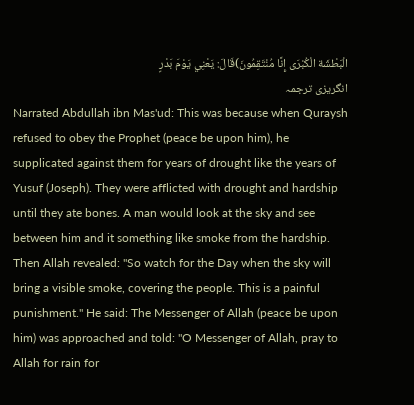الْبَطْشَة الْكُبْرَى إِنَّا مُنْتَقِمُونَ)قَالَ: يَعْنِي يَوْمَ بَدْرٍ
انگریزی ترجمہ
Narrated Abdullah ibn Mas'ud: This was because when Quraysh refused to obey the Prophet (peace be upon him), he supplicated against them for years of drought like the years of Yusuf (Joseph). They were afflicted with drought and hardship until they ate bones. A man would look at the sky and see between him and it something like smoke from the hardship. Then Allah revealed: "So watch for the Day when the sky will bring a visible smoke, covering the people. This is a painful punishment." He said: The Messenger of Allah (peace be upon him) was approached and told: "O Messenger of Allah, pray to Allah for rain for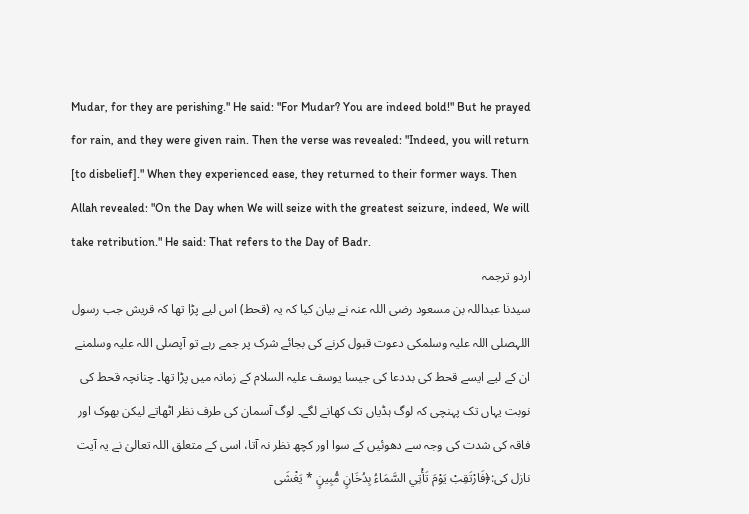Mudar, for they are perishing." He said: "For Mudar? You are indeed bold!" But he prayed for rain, and they were given rain. Then the verse was revealed: "Indeed, you will return [to disbelief]." When they experienced ease, they returned to their former ways. Then Allah revealed: "On the Day when We will seize with the greatest seizure, indeed, We will take retribution." He said: That refers to the Day of Badr.
اردو ترجمہ
سیدنا عبداللہ بن مسعود رضی اللہ عنہ نے بیان کیا کہ یہ (قحط) اس لیے پڑا تھا کہ قریش جب رسول اللہصلی اللہ علیہ وسلمکی دعوت قبول کرنے کی بجائے شرک پر جمے رہے تو آپصلی اللہ علیہ وسلمنے ان کے لیے ایسے قحط کی بددعا کی جیسا یوسف علیہ السلام کے زمانہ میں پڑا تھا۔ چنانچہ قحط کی نوبت یہاں تک پہنچی کہ لوگ ہڈیاں تک کھانے لگے۔ لوگ آسمان کی طرف نظر اٹھاتے لیکن بھوک اور فاقہ کی شدت کی وجہ سے دھوئیں کے سوا اور کچھ نظر نہ آتا، اسی کے متعلق اللہ تعالیٰ نے یہ آیت نازل کی:﴿فَارْتَقِبْ يَوْمَ تَأْتِي السَّمَاءُ بِدُخَانٍ مُّبِينٍ * يَغْشَى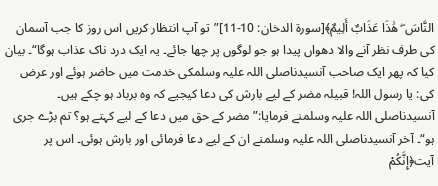النَّاسَ ۖ هَٰذَا عَذَابٌ أَلِيمٌ﴾[سورة الدخان: 10-11]”تو آپ انتظار کریں اس روز کا جب آسمان کی طرف نظر آنے والا دھواں پیدا ہو جو لوگوں پر چھا جائے۔ یہ ایک درد ناک عذاب ہوگا“۔ بیان کیا کہ پھر ایک صاحب آنسیدناصلی اللہ علیہ وسلمکی خدمت میں حاضر ہوئے اور عرض کی: یا رسول اللہ! قبیلہ مضر کے لیے بارش کی دعا کیجیے کہ وہ برباد ہو چکے ہیں۔ آنسیدناصلی اللہ علیہ وسلمنے فرمایا:”مضر کے حق میں دعا کے لیے کہتے ہو؟ تم بڑے جری ہو“۔ آخر آنسیدناصلی اللہ علیہ وسلمنے ان کے لیے دعا فرمائی اور بارش ہوئی۔ اس پر آیت﴿إِنَّكُمْ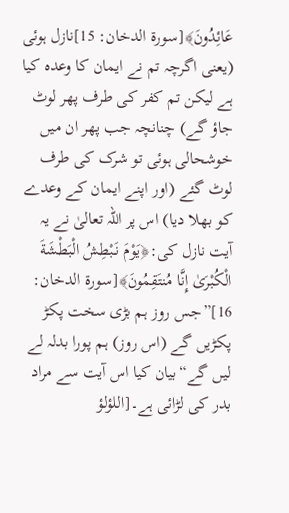عَائِدُونَ﴾[سورة الدخان: 15]نازل ہوئی (یعنی اگرچہ تم نے ایمان کا وعدہ کیا ہے لیکن تم کفر کی طرف پھر لوٹ جاؤ گے) چنانچہ جب پھر ان میں خوشحالی ہوئی تو شرک کی طرف لوٹ گئے (اور اپنے ایمان کے وعدے کو بھلا دیا) اس پر اللہ تعالیٰ نے یہ آیت نازل کی:﴿يَوْمَ نَبْطِشُ الْبَطْشَةَ الْكُبْرَىٰ إِنَّا مُنتَقِمُونَ﴾[سورة الدخان: 16]”جس روز ہم بڑی سخت پکڑ پکڑیں گے (اس روز) ہم پورا بدلہ لے لیں گے“بیان کیا اس آیت سے مراد بدر کی لڑائی ہے۔[اللؤلؤ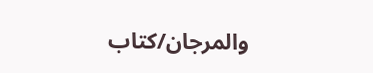والمرجان/كتاب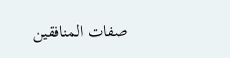صفات المنافقين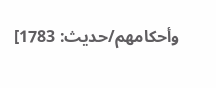وأحكامهم/حدیث: 1783]